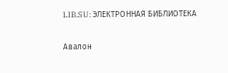LIB.SU: ЭЛЕКТРОННАЯ БИБЛИОТЕКА

Авалон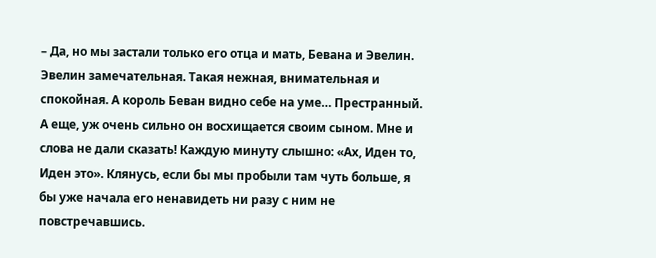– Да, но мы застали только его отца и мать, Бевана и Эвелин. Эвелин замечательная. Такая нежная, внимательная и спокойная. А король Беван видно себе на уме… Престранный. А еще, уж очень сильно он восхищается своим сыном. Мне и слова не дали сказать! Каждую минуту слышно: «Ах, Иден то, Иден это». Клянусь, если бы мы пробыли там чуть больше, я бы уже начала его ненавидеть ни разу с ним не повстречавшись.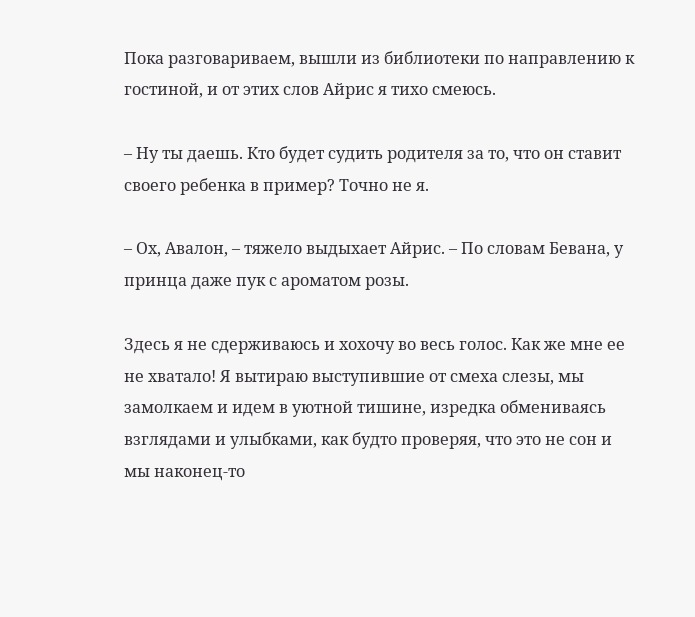Пока разговариваем, вышли из библиотеки по направлению к гостиной, и от этих слов Айрис я тихо смеюсь.

– Ну ты даешь. Кто будет судить родителя за то, что он ставит своего ребенка в пример? Точно не я.

– Ох, Авалон, – тяжело выдыхает Айрис. – По словам Бевана, у принца даже пук с ароматом розы.

Здесь я не сдерживаюсь и хохочу во весь голос. Как же мне ее не хватало! Я вытираю выступившие от смеха слезы, мы замолкаем и идем в уютной тишине, изредка обмениваясь взглядами и улыбками, как будто проверяя, что это не сон и мы наконец‑то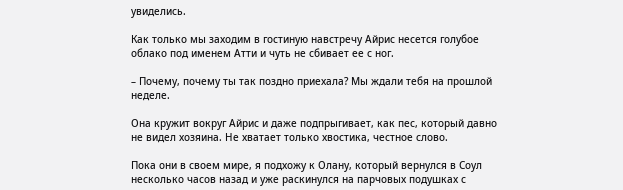увиделись.

Как только мы заходим в гостиную навстречу Айрис несется голубое облако под именем Атти и чуть не сбивает ее с ног.

– Почему, почему ты так поздно приехала? Мы ждали тебя на прошлой неделе.

Она кружит вокруг Айрис и даже подпрыгивает, как пес, который давно не видел хозяина. Не хватает только хвостика, честное слово.

Пока они в своем мире, я подхожу к Олану, который вернулся в Соул несколько часов назад и уже раскинулся на парчовых подушках с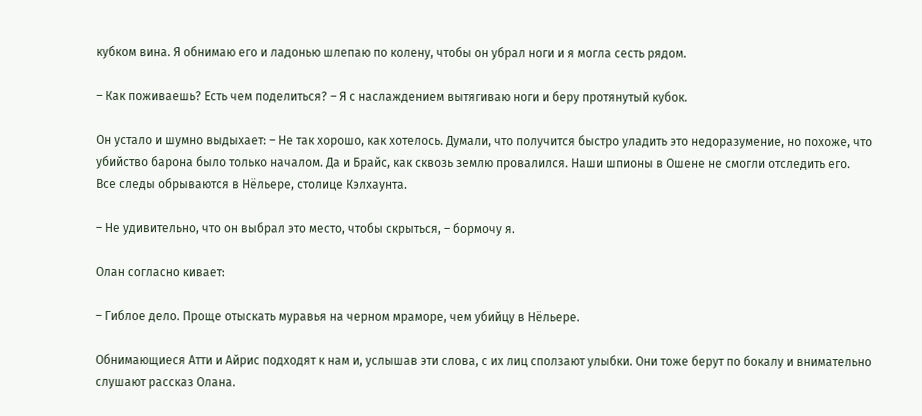кубком вина. Я обнимаю его и ладонью шлепаю по колену, чтобы он убрал ноги и я могла сесть рядом.

– Как поживаешь? Есть чем поделиться? – Я с наслаждением вытягиваю ноги и беру протянутый кубок.

Он устало и шумно выдыхает: – Не так хорошо, как хотелось. Думали, что получится быстро уладить это недоразумение, но похоже, что убийство барона было только началом. Да и Брайс, как сквозь землю провалился. Наши шпионы в Ошене не смогли отследить его. Все следы обрываются в Нёльере, столице Кэлхаунта.

– Не удивительно, что он выбрал это место, чтобы скрыться, – бормочу я.

Олан согласно кивает:

– Гиблое дело. Проще отыскать муравья на черном мраморе, чем убийцу в Нёльере.

Обнимающиеся Атти и Айрис подходят к нам и, услышав эти слова, с их лиц сползают улыбки. Они тоже берут по бокалу и внимательно слушают рассказ Олана.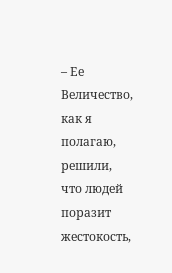– Ее Величество, как я полагаю, решили, что людей поразит жестокость,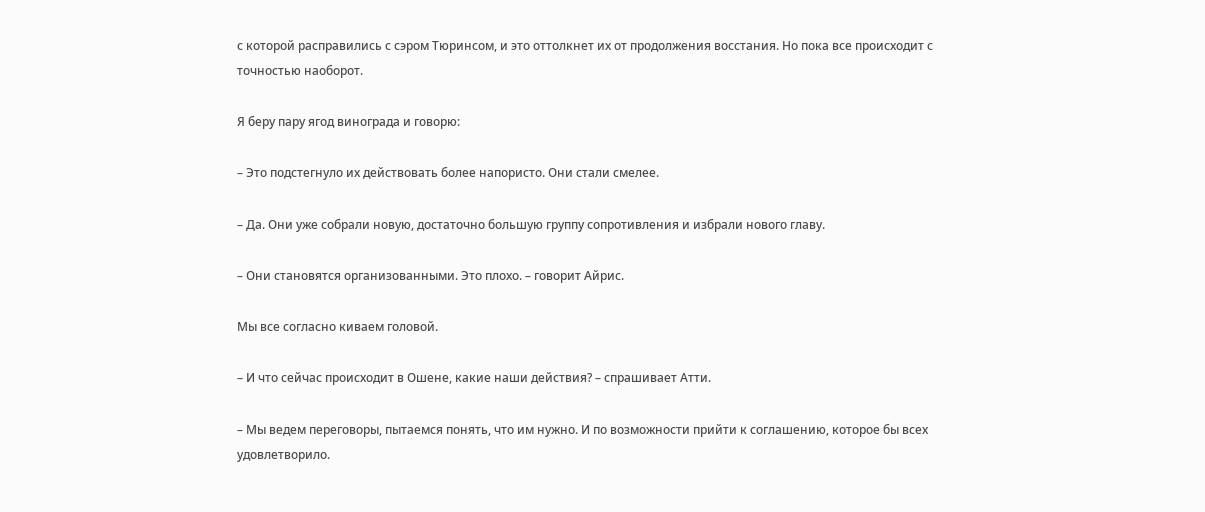с которой расправились с сэром Тюринсом, и это оттолкнет их от продолжения восстания. Но пока все происходит с точностью наоборот.

Я беру пару ягод винограда и говорю:

– Это подстегнуло их действовать более напористо. Они стали смелее.

– Да. Они уже собрали новую, достаточно большую группу сопротивления и избрали нового главу.

– Они становятся организованными. Это плохо. – говорит Айрис.

Мы все согласно киваем головой.

– И что сейчас происходит в Ошене, какие наши действия? – спрашивает Атти.

– Мы ведем переговоры, пытаемся понять, что им нужно. И по возможности прийти к соглашению, которое бы всех удовлетворило.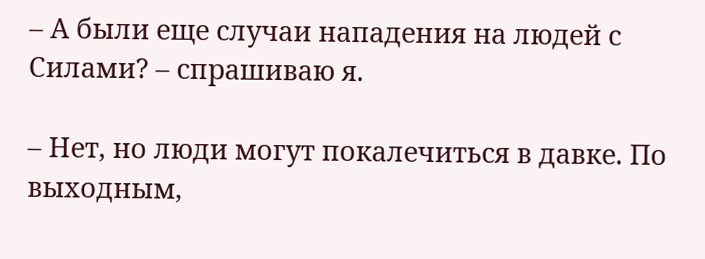– А были еще случаи нападения на людей с Силами? – спрашиваю я.

– Нет, но люди могут покалечиться в давке. По выходным,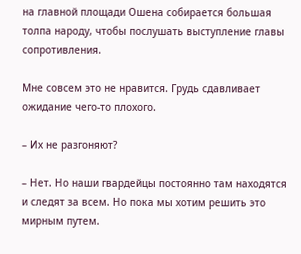на главной площади Ошена собирается большая толпа народу, чтобы послушать выступление главы сопротивления.

Мне совсем это не нравится. Грудь сдавливает ожидание чего‑то плохого.

– Их не разгоняют?

– Нет. Но наши гвардейцы постоянно там находятся и следят за всем. Но пока мы хотим решить это мирным путем.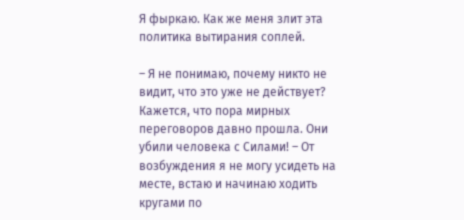Я фыркаю. Как же меня злит эта политика вытирания соплей.

– Я не понимаю, почему никто не видит, что это уже не действует? Кажется, что пора мирных переговоров давно прошла. Они убили человека с Силами! – От возбуждения я не могу усидеть на месте, встаю и начинаю ходить кругами по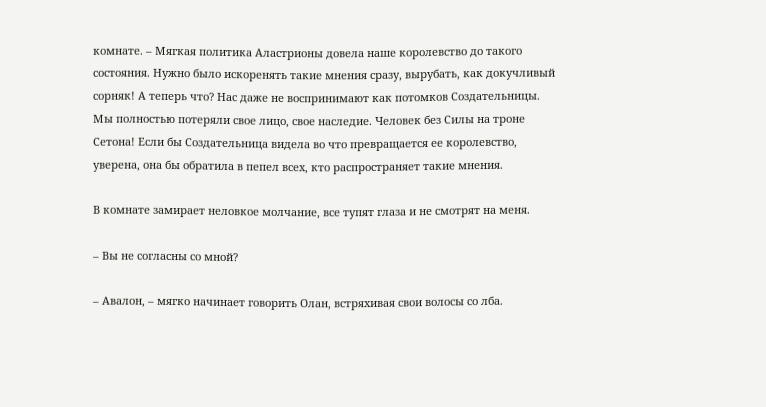комнате. – Мягкая политика Аластрионы довела наше королевство до такого состояния. Нужно было искоренять такие мнения сразу, вырубать, как докучливый сорняк! А теперь что? Нас даже не воспринимают как потомков Создательницы. Мы полностью потеряли свое лицо, свое наследие. Человек без Силы на троне Сетона! Если бы Создательница видела во что превращается ее королевство, уверена, она бы обратила в пепел всех, кто распространяет такие мнения.

В комнате замирает неловкое молчание, все тупят глаза и не смотрят на меня.

– Вы не согласны со мной?

– Авалон, – мягко начинает говорить Олан, встряхивая свои волосы со лба.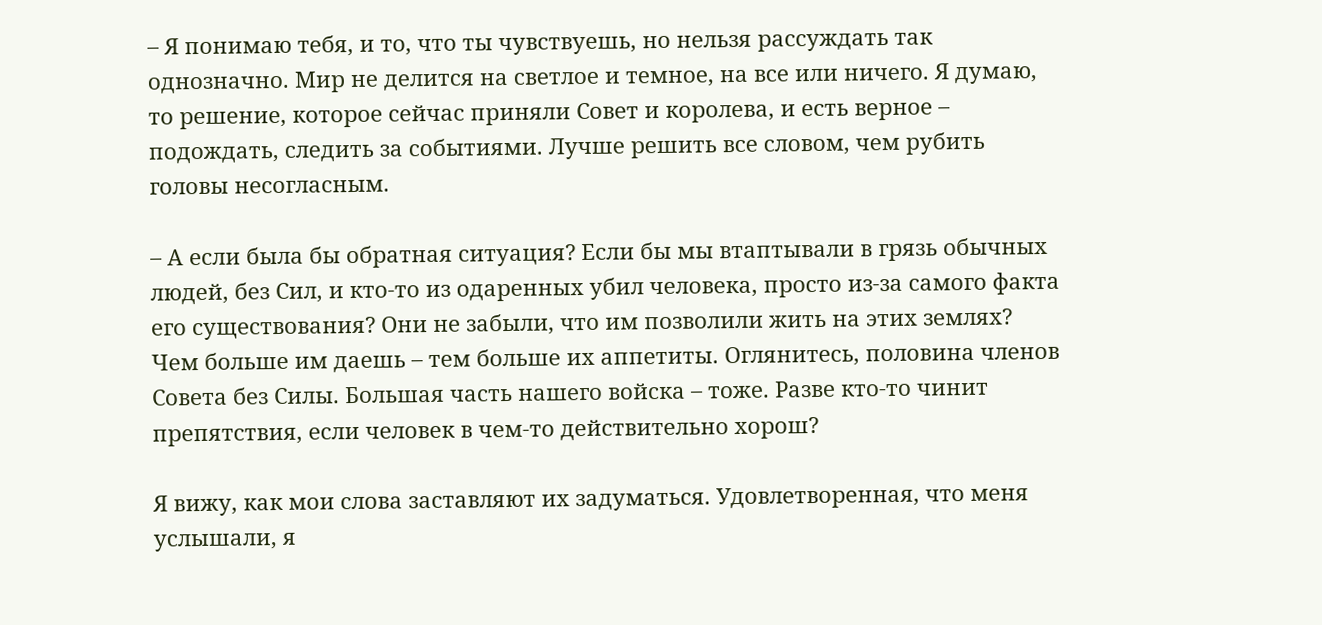– Я понимаю тебя, и то, что ты чувствуешь, но нельзя рассуждать так однозначно. Мир не делится на светлое и темное, на все или ничего. Я думаю, то решение, которое сейчас приняли Совет и королева, и есть верное – подождать, следить за событиями. Лучше решить все словом, чем рубить головы несогласным.

– А если была бы обратная ситуация? Если бы мы втаптывали в грязь обычных людей, без Сил, и кто‑то из одаренных убил человека, просто из‑за самого факта его существования? Они не забыли, что им позволили жить на этих землях? Чем больше им даешь – тем больше их аппетиты. Оглянитесь, половина членов Совета без Силы. Большая часть нашего войска – тоже. Разве кто‑то чинит препятствия, если человек в чем‑то действительно хорош?

Я вижу, как мои слова заставляют их задуматься. Удовлетворенная, что меня услышали, я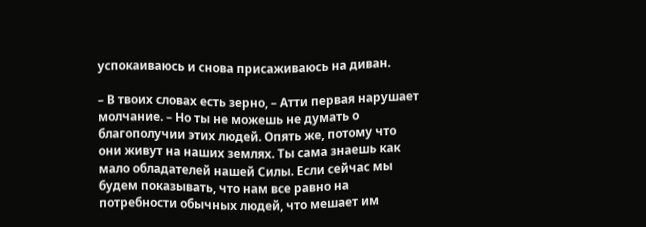успокаиваюсь и снова присаживаюсь на диван.

– В твоих словах есть зерно, – Атти первая нарушает молчание. – Но ты не можешь не думать о благополучии этих людей. Опять же, потому что они живут на наших землях. Ты сама знаешь как мало обладателей нашей Силы. Если сейчас мы будем показывать, что нам все равно на потребности обычных людей, что мешает им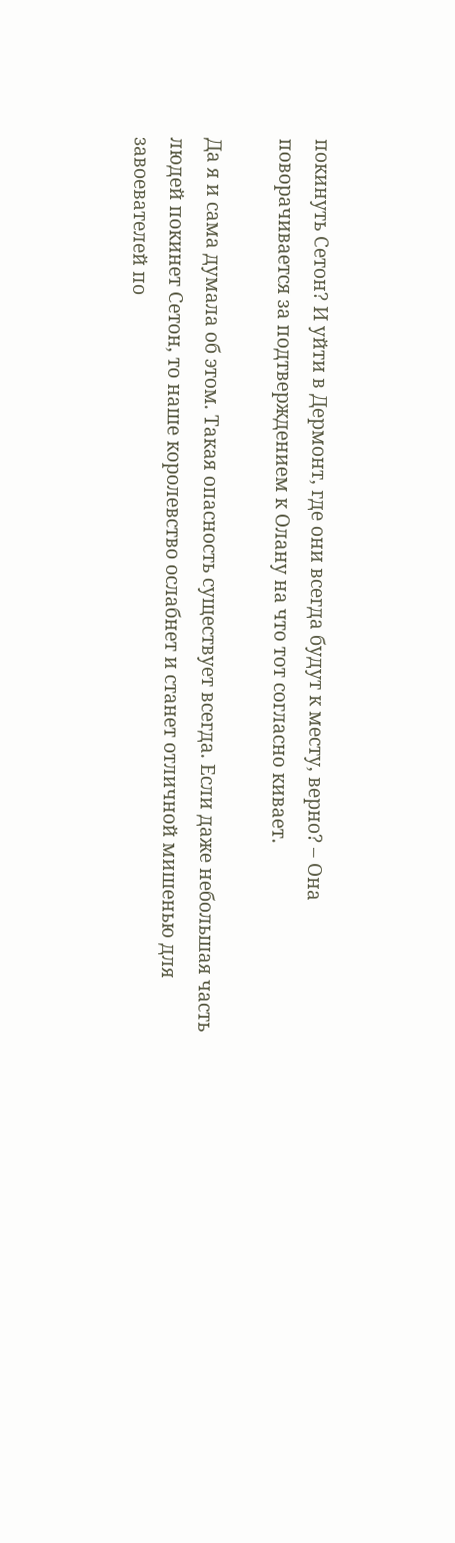покинуть Сетон? И уйти в Дермонт, где они всегда будут к месту, верно? – Она поворачивается за подтверждением к Олану на что тот согласно кивает.

Да я и сама думала об этом. Такая опасность существует всегда. Если даже небольшая часть людей покинет Сетон, то наше королевство ослабнет и станет отличной мишенью для завоевателей по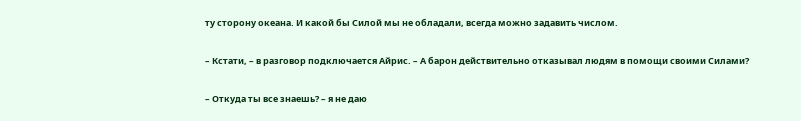ту сторону океана. И какой бы Силой мы не обладали, всегда можно задавить числом.

– Кстати, – в разговор подключается Айрис. – А барон действительно отказывал людям в помощи своими Силами?

– Откуда ты все знаешь? – я не даю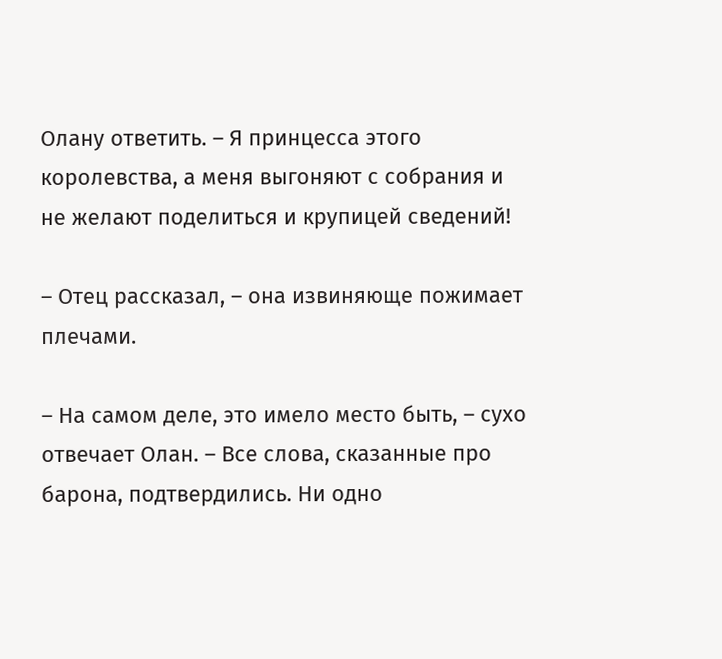Олану ответить. – Я принцесса этого королевства, а меня выгоняют с собрания и не желают поделиться и крупицей сведений!

– Отец рассказал, – она извиняюще пожимает плечами.

– На самом деле, это имело место быть, – сухо отвечает Олан. – Все слова, сказанные про барона, подтвердились. Ни одно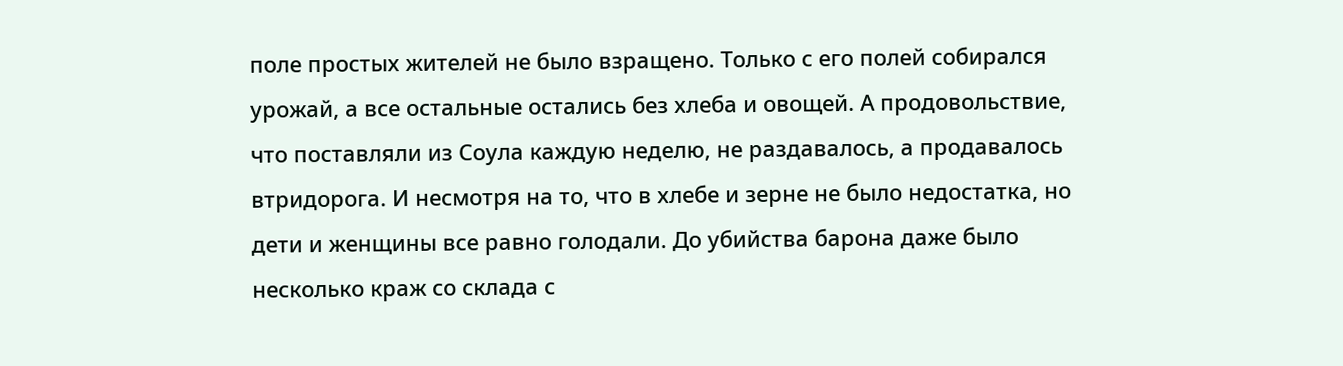поле простых жителей не было взращено. Только с его полей собирался урожай, а все остальные остались без хлеба и овощей. А продовольствие, что поставляли из Соула каждую неделю, не раздавалось, а продавалось втридорога. И несмотря на то, что в хлебе и зерне не было недостатка, но дети и женщины все равно голодали. До убийства барона даже было несколько краж со склада с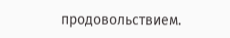продовольствием.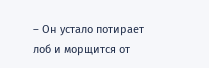– Он устало потирает лоб и морщится от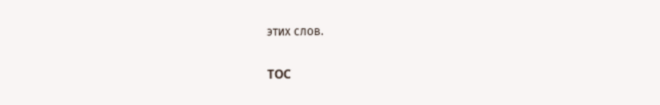этих слов.

TOC